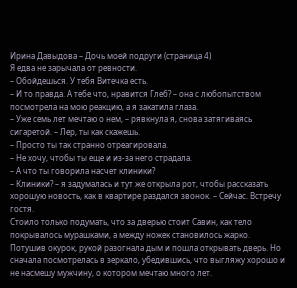Ирина Давыдова – Дочь моей подруги (страница 4)
Я едва не зарычала от ревности.
– Обойдешься. У тебя Витечка есть.
– И то правда. А тебе что, нравится Глеб? – она с любопытством посмотрела на мою реакцию, а я закатила глаза.
– Уже семь лет мечтаю о нем, – рявкнула я, снова затягиваясь сигаретой. – Лер, ты как скажешь.
– Просто ты так странно отреагировала.
– Не хочу, чтобы ты еще и из‐за него страдала.
– А что ты говорила насчет клиники?
– Клиники? – я задумалась и тут же открыла рот, чтобы рассказать хорошую новость, как в квартире раздался звонок. – Сейчас. Встречу гостя.
Стоило только подумать, что за дверью стоит Савин, как тело покрывалось мурашками, а между ножек становилось жарко.
Потушив окурок, рукой разогнала дым и пошла открывать дверь. Но сначала посмотрелась в зеркало, убедившись, что выгляжу хорошо и не насмешу мужчину, о котором мечтаю много лет.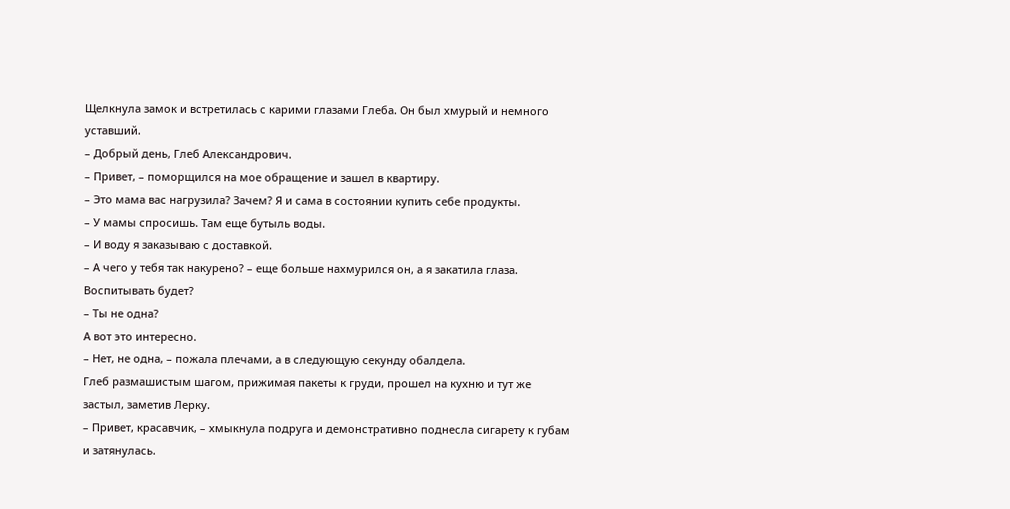Щелкнула замок и встретилась с карими глазами Глеба. Он был хмурый и немного уставший.
– Добрый день, Глеб Александрович.
– Привет, – поморщился на мое обращение и зашел в квартиру.
– Это мама вас нагрузила? Зачем? Я и сама в состоянии купить себе продукты.
– У мамы спросишь. Там еще бутыль воды.
– И воду я заказываю с доставкой.
– А чего у тебя так накурено? – еще больше нахмурился он, а я закатила глаза.
Воспитывать будет?
– Ты не одна?
А вот это интересно.
– Нет, не одна, – пожала плечами, а в следующую секунду обалдела.
Глеб размашистым шагом, прижимая пакеты к груди, прошел на кухню и тут же застыл, заметив Лерку.
– Привет, красавчик, – хмыкнула подруга и демонстративно поднесла сигарету к губам и затянулась.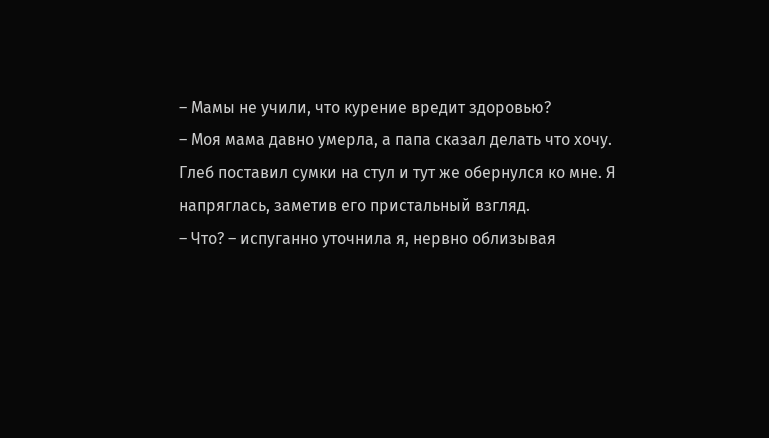– Мамы не учили, что курение вредит здоровью?
– Моя мама давно умерла, а папа сказал делать что хочу.
Глеб поставил сумки на стул и тут же обернулся ко мне. Я напряглась, заметив его пристальный взгляд.
– Что? – испуганно уточнила я, нервно облизывая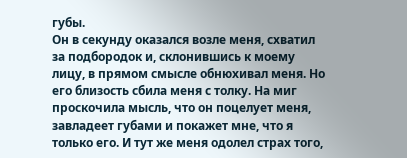губы.
Он в секунду оказался возле меня, схватил за подбородок и, склонившись к моему лицу, в прямом смысле обнюхивал меня. Но его близость сбила меня с толку. На миг проскочила мысль, что он поцелует меня, завладеет губами и покажет мне, что я только его. И тут же меня одолел страх того,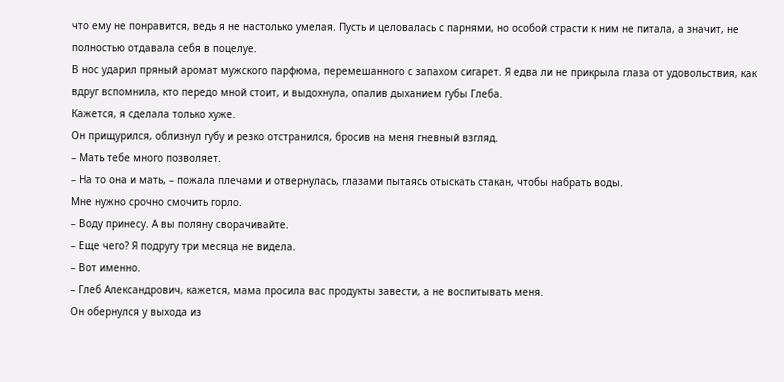что ему не понравится, ведь я не настолько умелая. Пусть и целовалась с парнями, но особой страсти к ним не питала, а значит, не полностью отдавала себя в поцелуе.
В нос ударил пряный аромат мужского парфюма, перемешанного с запахом сигарет. Я едва ли не прикрыла глаза от удовольствия, как вдруг вспомнила, кто передо мной стоит, и выдохнула, опалив дыханием губы Глеба.
Кажется, я сделала только хуже.
Он прищурился, облизнул губу и резко отстранился, бросив на меня гневный взгляд.
– Мать тебе много позволяет.
– На то она и мать, – пожала плечами и отвернулась, глазами пытаясь отыскать стакан, чтобы набрать воды.
Мне нужно срочно смочить горло.
– Воду принесу. А вы поляну сворачивайте.
– Еще чего? Я подругу три месяца не видела.
– Вот именно.
– Глеб Александрович, кажется, мама просила вас продукты завести, а не воспитывать меня.
Он обернулся у выхода из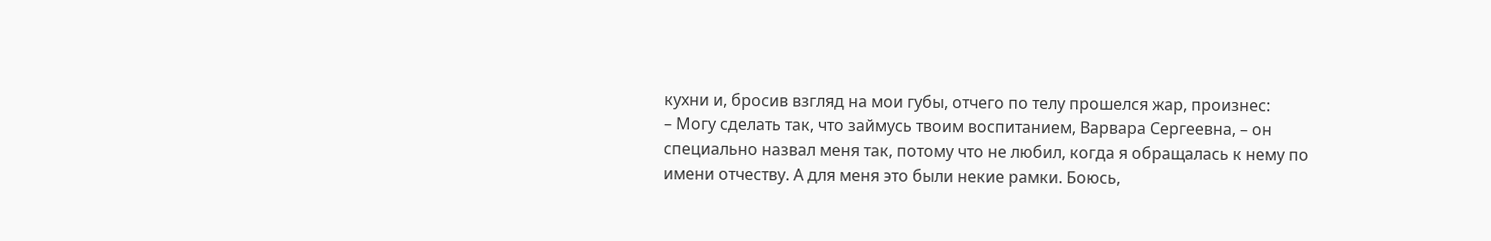кухни и, бросив взгляд на мои губы, отчего по телу прошелся жар, произнес:
– Могу сделать так, что займусь твоим воспитанием, Варвара Сергеевна, – он специально назвал меня так, потому что не любил, когда я обращалась к нему по имени отчеству. А для меня это были некие рамки. Боюсь,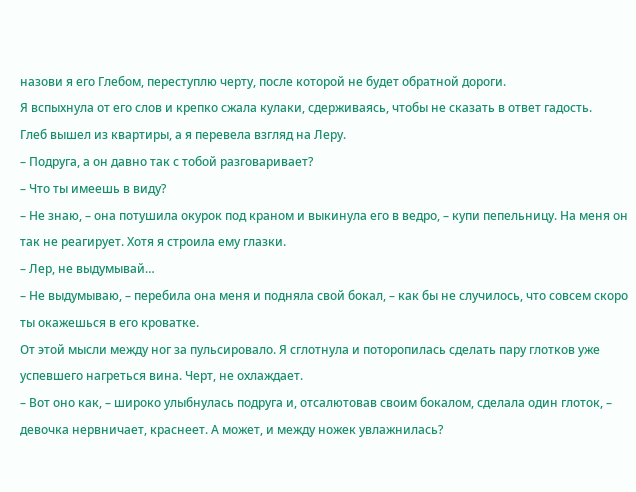назови я его Глебом, переступлю черту, после которой не будет обратной дороги.
Я вспыхнула от его слов и крепко сжала кулаки, сдерживаясь, чтобы не сказать в ответ гадость.
Глеб вышел из квартиры, а я перевела взгляд на Леру.
– Подруга, а он давно так с тобой разговаривает?
– Что ты имеешь в виду?
– Не знаю, – она потушила окурок под краном и выкинула его в ведро, – купи пепельницу. На меня он так не реагирует. Хотя я строила ему глазки.
– Лер, не выдумывай…
– Не выдумываю, – перебила она меня и подняла свой бокал, – как бы не случилось, что совсем скоро ты окажешься в его кроватке.
От этой мысли между ног за пульсировало. Я сглотнула и поторопилась сделать пару глотков уже успевшего нагреться вина. Черт, не охлаждает.
– Вот оно как, – широко улыбнулась подруга и, отсалютовав своим бокалом, сделала один глоток, – девочка нервничает, краснеет. А может, и между ножек увлажнилась?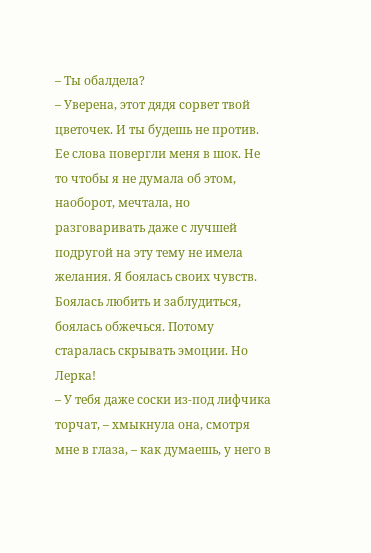– Ты обалдела?
– Уверена, этот дядя сорвет твой цветочек. И ты будешь не против.
Ее слова повергли меня в шок. Не то чтобы я не думала об этом, наоборот, мечтала, но разговаривать даже с лучшей подругой на эту тему не имела желания. Я боялась своих чувств. Боялась любить и заблудиться, боялась обжечься. Потому старалась скрывать эмоции. Но Лерка!
– У тебя даже соски из‐под лифчика торчат, – хмыкнула она, смотря мне в глаза, – как думаешь, у него в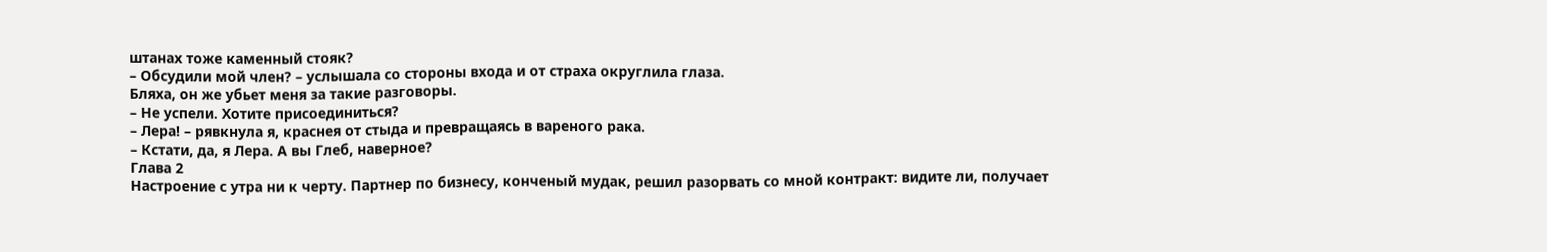штанах тоже каменный стояк?
– Обсудили мой член? – услышала со стороны входа и от страха округлила глаза.
Бляха, он же убьет меня за такие разговоры.
– Не успели. Хотите присоединиться?
– Лера! – рявкнула я, краснея от стыда и превращаясь в вареного рака.
– Кстати, да, я Лера. А вы Глеб, наверное?
Глава 2
Настроение с утра ни к черту. Партнер по бизнесу, конченый мудак, решил разорвать со мной контракт: видите ли, получает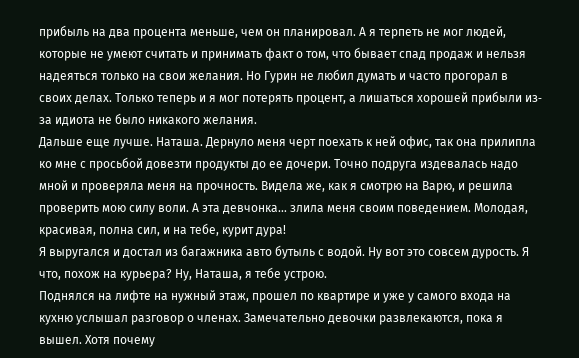прибыль на два процента меньше, чем он планировал. А я терпеть не мог людей, которые не умеют считать и принимать факт о том, что бывает спад продаж и нельзя надеяться только на свои желания. Но Гурин не любил думать и часто прогорал в своих делах. Только теперь и я мог потерять процент, а лишаться хорошей прибыли из‐за идиота не было никакого желания.
Дальше еще лучше. Наташа. Дернуло меня черт поехать к ней офис, так она прилипла ко мне с просьбой довезти продукты до ее дочери. Точно подруга издевалась надо мной и проверяла меня на прочность. Видела же, как я смотрю на Варю, и решила проверить мою силу воли. А эта девчонка… злила меня своим поведением. Молодая, красивая, полна сил, и на тебе, курит дура!
Я выругался и достал из багажника авто бутыль с водой. Ну вот это совсем дурость. Я что, похож на курьера? Ну, Наташа, я тебе устрою.
Поднялся на лифте на нужный этаж, прошел по квартире и уже у самого входа на кухню услышал разговор о членах. Замечательно девочки развлекаются, пока я вышел. Хотя почему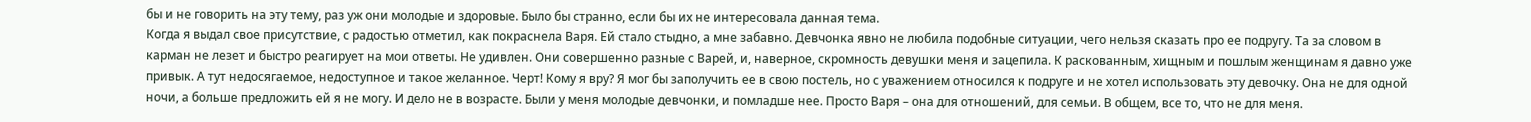бы и не говорить на эту тему, раз уж они молодые и здоровые. Было бы странно, если бы их не интересовала данная тема.
Когда я выдал свое присутствие, с радостью отметил, как покраснела Варя. Ей стало стыдно, а мне забавно. Девчонка явно не любила подобные ситуации, чего нельзя сказать про ее подругу. Та за словом в карман не лезет и быстро реагирует на мои ответы. Не удивлен. Они совершенно разные с Варей, и, наверное, скромность девушки меня и зацепила. К раскованным, хищным и пошлым женщинам я давно уже привык. А тут недосягаемое, недоступное и такое желанное. Черт! Кому я вру? Я мог бы заполучить ее в свою постель, но с уважением относился к подруге и не хотел использовать эту девочку. Она не для одной ночи, а больше предложить ей я не могу. И дело не в возрасте. Были у меня молодые девчонки, и помладше нее. Просто Варя – она для отношений, для семьи. В общем, все то, что не для меня.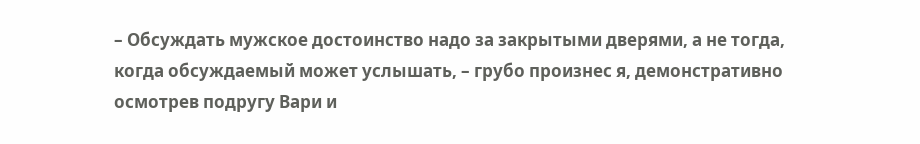– Обсуждать мужское достоинство надо за закрытыми дверями, а не тогда, когда обсуждаемый может услышать, – грубо произнес я, демонстративно осмотрев подругу Вари и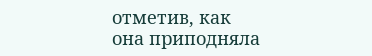отметив, как она приподняла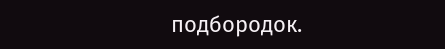подбородок.